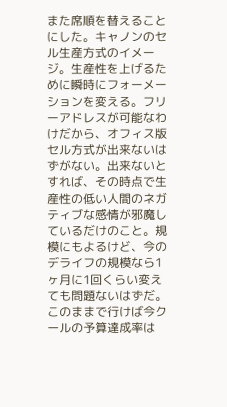また席順を替えることにした。キャノンのセル生産方式のイメージ。生産性を上げるために瞬時にフォーメーションを変える。フリーアドレスが可能なわけだから、オフィス版セル方式が出来ないはずがない。出来ないとすれば、その時点で生産性の低い人間のネガティブな感情が邪魔しているだけのこと。規模にもよるけど、今のデライフの規模なら1ヶ月に1回くらい変えても問題ないはずだ。
このままで行けば今クールの予算達成率は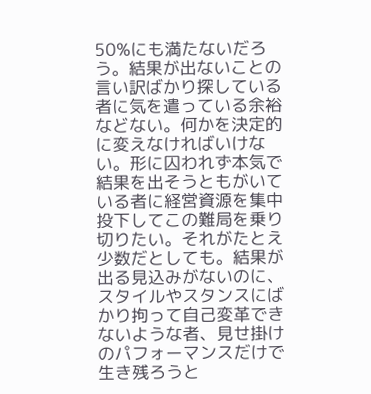50%にも満たないだろう。結果が出ないことの言い訳ばかり探している者に気を遣っている余裕などない。何かを決定的に変えなければいけない。形に囚われず本気で結果を出そうともがいている者に経営資源を集中投下してこの難局を乗り切りたい。それがたとえ少数だとしても。結果が出る見込みがないのに、スタイルやスタンスにばかり拘って自己変革できないような者、見せ掛けのパフォーマンスだけで生き残ろうと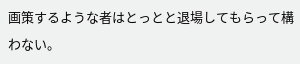画策するような者はとっとと退場してもらって構わない。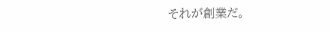それが創業だ。